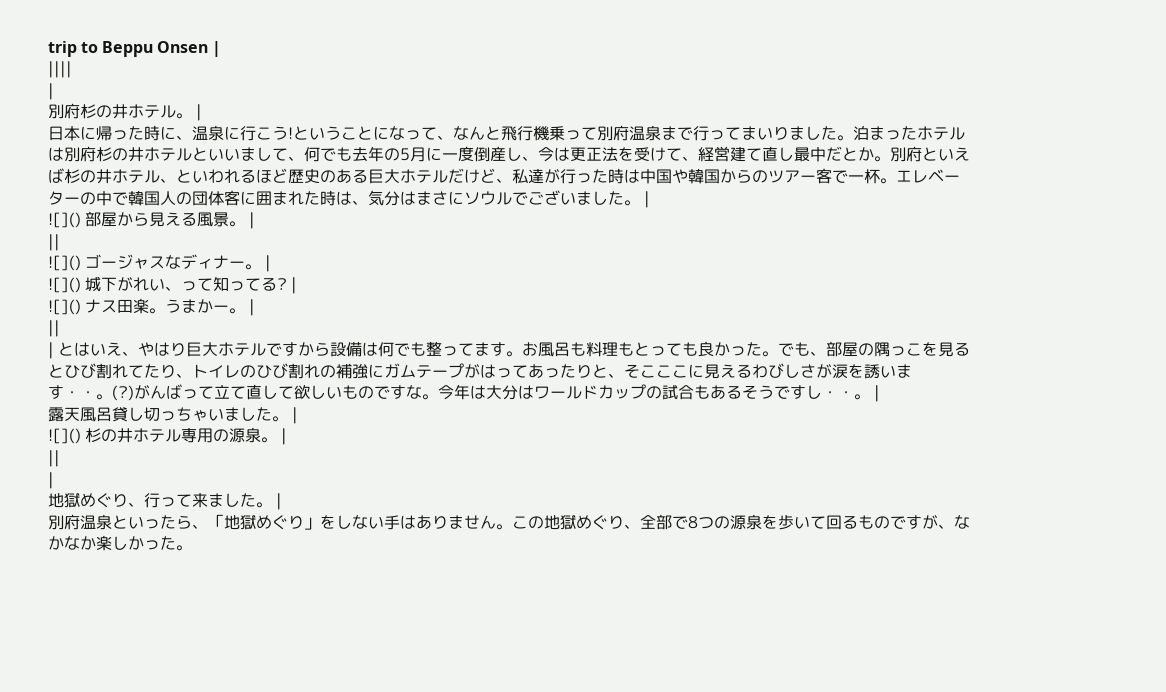trip to Beppu Onsen |
||||
|
別府杉の井ホテル。 |
日本に帰った時に、温泉に行こう!ということになって、なんと飛行機乗って別府温泉まで行ってまいりました。泊まったホテルは別府杉の井ホテルといいまして、何でも去年の5月に一度倒産し、今は更正法を受けて、経営建て直し最中だとか。別府といえば杉の井ホテル、といわれるほど歴史のある巨大ホテルだけど、私達が行った時は中国や韓国からのツアー客で一杯。エレベーターの中で韓国人の団体客に囲まれた時は、気分はまさにソウルでございました。 |
![]() 部屋から見える風景。 |
||
![]() ゴージャスなディナー。 |
![]() 城下がれい、って知ってる? |
![]() ナス田楽。うまかー。 |
||
| とはいえ、やはり巨大ホテルですから設備は何でも整ってます。お風呂も料理もとっても良かった。でも、部屋の隅っこを見るとひび割れてたり、トイレのひび割れの補強にガムテープがはってあったりと、そこここに見えるわびしさが涙を誘います・・。(?)がんばって立て直して欲しいものですな。今年は大分はワールドカップの試合もあるそうですし・・。 |
露天風呂貸し切っちゃいました。 |
![]() 杉の井ホテル専用の源泉。 |
||
|
地獄めぐり、行って来ました。 |
別府温泉といったら、「地獄めぐり」をしない手はありません。この地獄めぐり、全部で8つの源泉を歩いて回るものですが、なかなか楽しかった。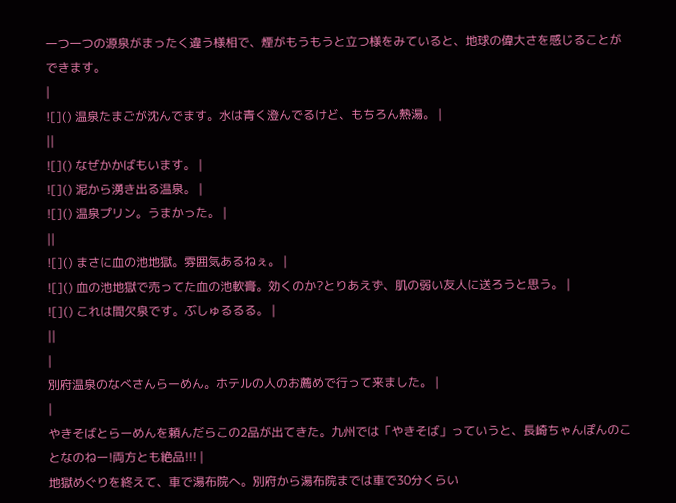一つ一つの源泉がまったく違う様相で、煙がもうもうと立つ様をみていると、地球の偉大さを感じることができます。
|
![]() 温泉たまごが沈んでます。水は青く澄んでるけど、もちろん熱湯。 |
||
![]() なぜかかばもいます。 |
![]() 泥から湧き出る温泉。 |
![]() 温泉プリン。うまかった。 |
||
![]() まさに血の池地獄。雰囲気あるねぇ。 |
![]() 血の池地獄で売ってた血の池軟膏。効くのか?とりあえず、肌の弱い友人に送ろうと思う。 |
![]() これは間欠泉です。ぶしゅるるる。 |
||
|
別府温泉のなべさんらーめん。ホテルの人のお薦めで行って来ました。 |
|
やきそばとらーめんを頼んだらこの2品が出てきた。九州では「やきそば」っていうと、長崎ちゃんぽんのことなのねー!両方とも絶品!!! |
地獄めぐりを終えて、車で湯布院へ。別府から湯布院までは車で30分くらい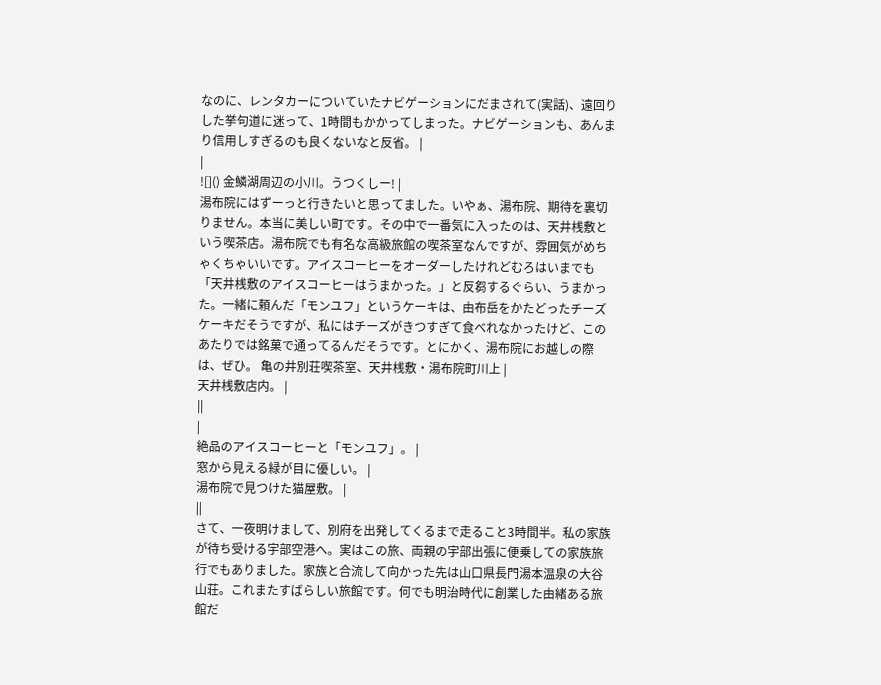なのに、レンタカーについていたナビゲーションにだまされて(実話)、遠回りした挙句道に迷って、1時間もかかってしまった。ナビゲーションも、あんまり信用しすぎるのも良くないなと反省。 |
|
![]() 金鱗湖周辺の小川。うつくしー! |
湯布院にはずーっと行きたいと思ってました。いやぁ、湯布院、期待を裏切りません。本当に美しい町です。その中で一番気に入ったのは、天井桟敷という喫茶店。湯布院でも有名な高級旅館の喫茶室なんですが、雰囲気がめちゃくちゃいいです。アイスコーヒーをオーダーしたけれどむろはいまでも「天井桟敷のアイスコーヒーはうまかった。」と反芻するぐらい、うまかった。一緒に頼んだ「モンユフ」というケーキは、由布岳をかたどったチーズケーキだそうですが、私にはチーズがきつすぎて食べれなかったけど、このあたりでは銘菓で通ってるんだそうです。とにかく、湯布院にお越しの際は、ぜひ。 亀の井別荘喫茶室、天井桟敷・湯布院町川上 |
天井桟敷店内。 |
||
|
絶品のアイスコーヒーと「モンユフ」。 |
窓から見える緑が目に優しい。 |
湯布院で見つけた猫屋敷。 |
||
さて、一夜明けまして、別府を出発してくるまで走ること3時間半。私の家族が待ち受ける宇部空港へ。実はこの旅、両親の宇部出張に便乗しての家族旅行でもありました。家族と合流して向かった先は山口県長門湯本温泉の大谷山荘。これまたすばらしい旅館です。何でも明治時代に創業した由緒ある旅館だ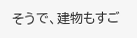そうで、建物もすご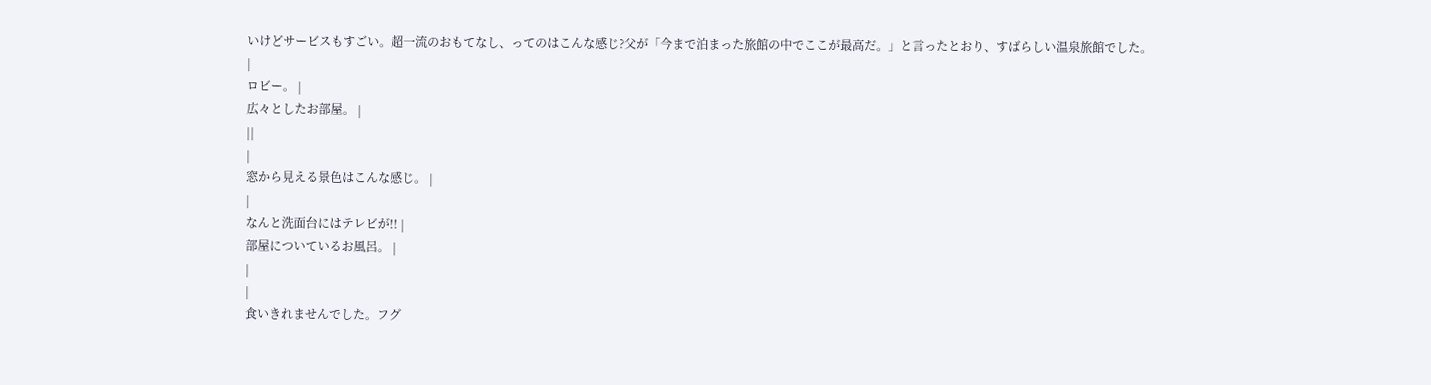いけどサービスもすごい。超一流のおもてなし、ってのはこんな感じ?父が「今まで泊まった旅館の中でここが最高だ。」と言ったとおり、すばらしい温泉旅館でした。
|
ロビー。 |
広々としたお部屋。 |
||
|
窓から見える景色はこんな感じ。 |
|
なんと洗面台にはテレビが!! |
部屋についているお風呂。 |
|
|
食いきれませんでした。フグ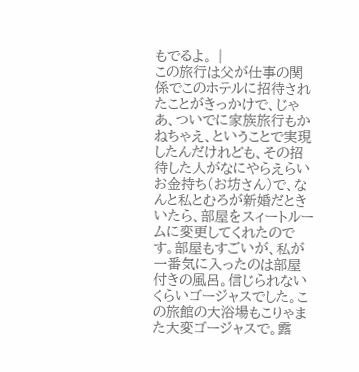もでるよ。 |
この旅行は父が仕事の関係でこのホテルに招待されたことがきっかけで、じゃあ、ついでに家族旅行もかねちゃえ、ということで実現したんだけれども、その招待した人がなにやらえらいお金持ち(お坊さん)で、なんと私とむろが新婚だときいたら、部屋をスィートルームに変更してくれたのです。部屋もすごいが、私が一番気に入ったのは部屋付きの風呂。信じられないくらいゴージャスでした。この旅館の大浴場もこりゃまた大変ゴージャスで。露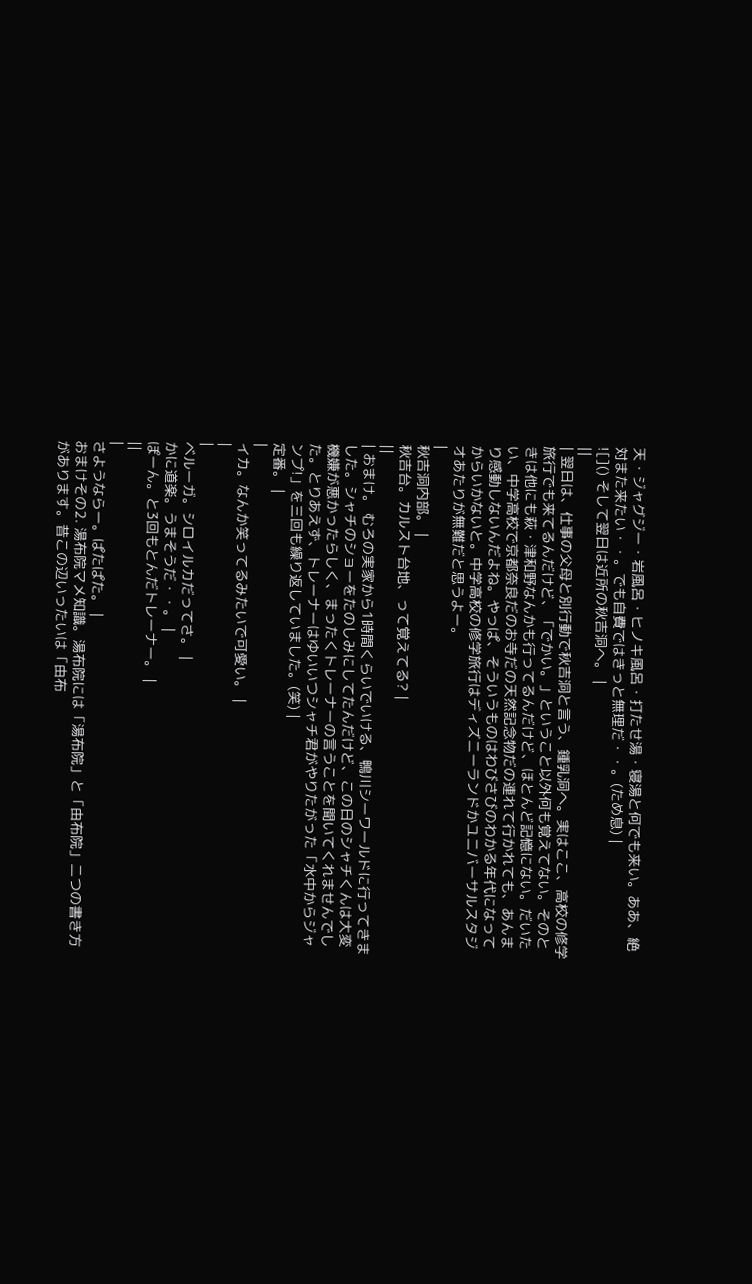天・ジャグジー・岩風呂・ヒノキ風呂・打たせ湯・寝湯と何でも来い。ああ、絶対また来たい・・。でも自費ではきっと無理だ・・。(ため息) |
![]() そして翌日は近所の秋吉洞へ。 |
||
| 翌日は、仕事の父母と別行動で秋吉洞と言う、鍾乳洞へ。実はここ、高校の修学旅行でも来てるんだけど、「でかい。」ということ以外何も覚えてない。そのときは他にも萩・津和野なんかも行ってるんだけど、ほとんど記憶にない。だいたい、中学高校で京都奈良だのお寺だの天然記念物だの連れて行かれても、あんまり感動しないんだよね。やっぱ、そういうものはわびさびのわかる年代になってからいかないと。中学高校の修学旅行はディズニーランドかユニバーサルスタジオあたりが無難だと思うよー。
|
秋吉洞内部。 |
秋吉台。カルスト台地、って覚えてる? |
||
| おまけ。 むろの実家から1時間くらいでいける、鴨川シーワールドに行ってきました。シャチのショーをたのしみにしてたんだけど、この日のシャチくんは大変機嫌が悪かったらしく、まったくトレーナーの言うことを聞いてくれませんでした。とりあえず、トレーナーはゆいいつシャチ君がやりたがった「水中からジャンプ!」を三回も繰り返していました。(笑) |
定番。 |
|
イカ。なんか笑ってるみたいで可愛い。 |
|
|
ベルーガ。シロイルカだってさ。 |
かに道楽。うまそうだ・・。 |
ぽーん。と3回もとんだトレーナー。 |
||
|
さようならー。ぱたぱた。 |
おまけその2. 湯布院マメ知識。湯布院には「湯布院」と「由布院」二つの書き方があります。昔この辺いったいは「由布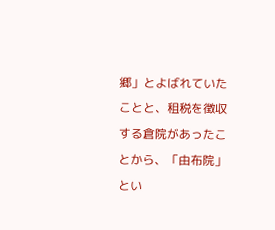郷」とよばれていたことと、租税を徴収する倉院があったことから、「由布院」とい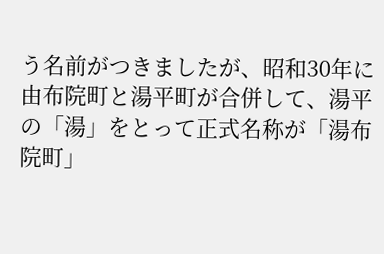う名前がつきましたが、昭和30年に由布院町と湯平町が合併して、湯平の「湯」をとって正式名称が「湯布院町」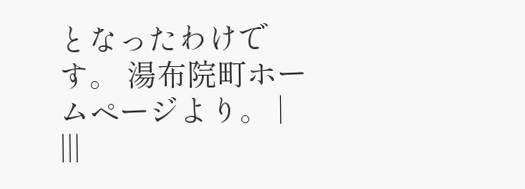となったわけです。 湯布院町ホームページより。 |
|||